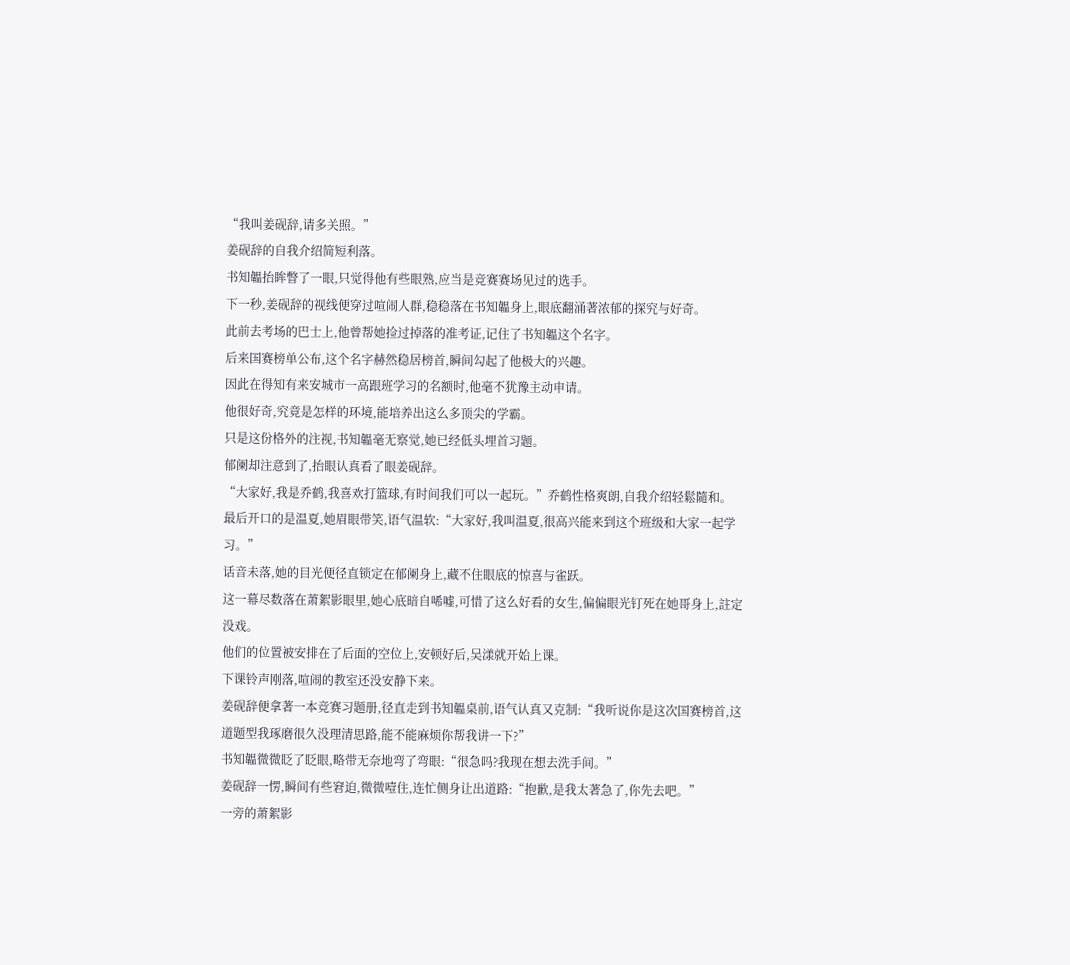“我叫姜砚辞,请多关照。”
姜砚辞的自我介绍简短利落。
书知韞抬眸瞥了一眼,只觉得他有些眼熟,应当是竞赛赛场见过的选手。
下一秒,姜砚辞的视线便穿过喧闹人群,稳稳落在书知韞身上,眼底翻涌著浓郁的探究与好奇。
此前去考场的巴士上,他曾帮她捡过掉落的准考证,记住了书知韞这个名字。
后来国赛榜单公布,这个名字赫然稳居榜首,瞬间勾起了他极大的兴趣。
因此在得知有来安城市一高跟班学习的名额时,他毫不犹豫主动申请。
他很好奇,究竟是怎样的环境,能培养出这么多顶尖的学霸。
只是这份格外的注视,书知韞毫无察觉,她已经低头埋首习题。
郁阑却注意到了,抬眼认真看了眼姜砚辞。
“大家好,我是乔鹤,我喜欢打篮球,有时间我们可以一起玩。”乔鹤性格爽朗,自我介绍轻鬆隨和。
最后开口的是温夏,她眉眼带笑,语气温软:“大家好,我叫温夏,很高兴能来到这个班级和大家一起学习。”
话音未落,她的目光便径直锁定在郁阑身上,藏不住眼底的惊喜与雀跃。
这一幕尽数落在萧絮影眼里,她心底暗自唏嘘,可惜了这么好看的女生,偏偏眼光钉死在她哥身上,註定没戏。
他们的位置被安排在了后面的空位上,安顿好后,吴漾就开始上课。
下课铃声刚落,喧闹的教室还没安静下来。
姜砚辞便拿著一本竞赛习题册,径直走到书知韞桌前,语气认真又克制:“我听说你是这次国赛榜首,这道题型我琢磨很久没理清思路,能不能麻烦你帮我讲一下?”
书知韞微微眨了眨眼,略带无奈地弯了弯眼:“很急吗?我现在想去洗手间。”
姜砚辞一愣,瞬间有些窘迫,微微噎住,连忙侧身让出道路:“抱歉,是我太著急了,你先去吧。”
一旁的萧絮影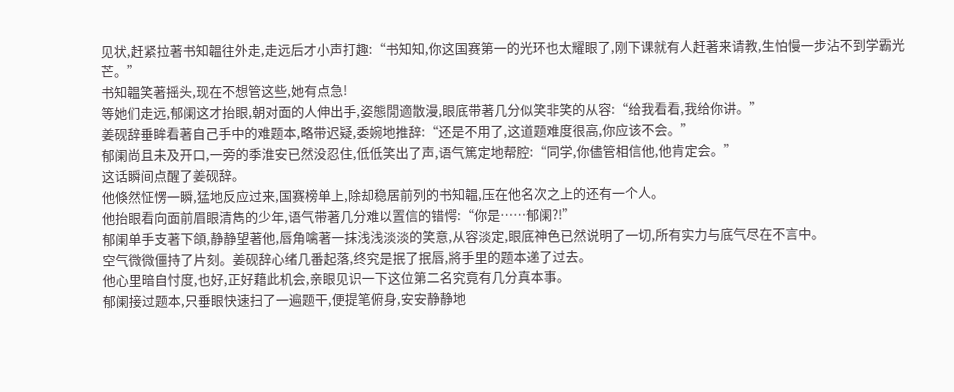见状,赶紧拉著书知韞往外走,走远后才小声打趣:“书知知,你这国赛第一的光环也太耀眼了,刚下课就有人赶著来请教,生怕慢一步沾不到学霸光芒。”
书知韞笑著摇头,现在不想管这些,她有点急!
等她们走远,郁阑这才抬眼,朝对面的人伸出手,姿態閒適散漫,眼底带著几分似笑非笑的从容:“给我看看,我给你讲。”
姜砚辞垂眸看著自己手中的难题本,略带迟疑,委婉地推辞:“还是不用了,这道题难度很高,你应该不会。”
郁阑尚且未及开口,一旁的季淮安已然没忍住,低低笑出了声,语气篤定地帮腔:“同学,你儘管相信他,他肯定会。”
这话瞬间点醒了姜砚辞。
他倏然怔愣一瞬,猛地反应过来,国赛榜单上,除却稳居前列的书知韞,压在他名次之上的还有一个人。
他抬眼看向面前眉眼清雋的少年,语气带著几分难以置信的错愕:“你是……郁阑?!”
郁阑单手支著下頜,静静望著他,唇角噙著一抹浅浅淡淡的笑意,从容淡定,眼底神色已然说明了一切,所有实力与底气尽在不言中。
空气微微僵持了片刻。姜砚辞心绪几番起落,终究是抿了抿唇,將手里的题本递了过去。
他心里暗自忖度,也好,正好藉此机会,亲眼见识一下这位第二名究竟有几分真本事。
郁阑接过题本,只垂眼快速扫了一遍题干,便提笔俯身,安安静静地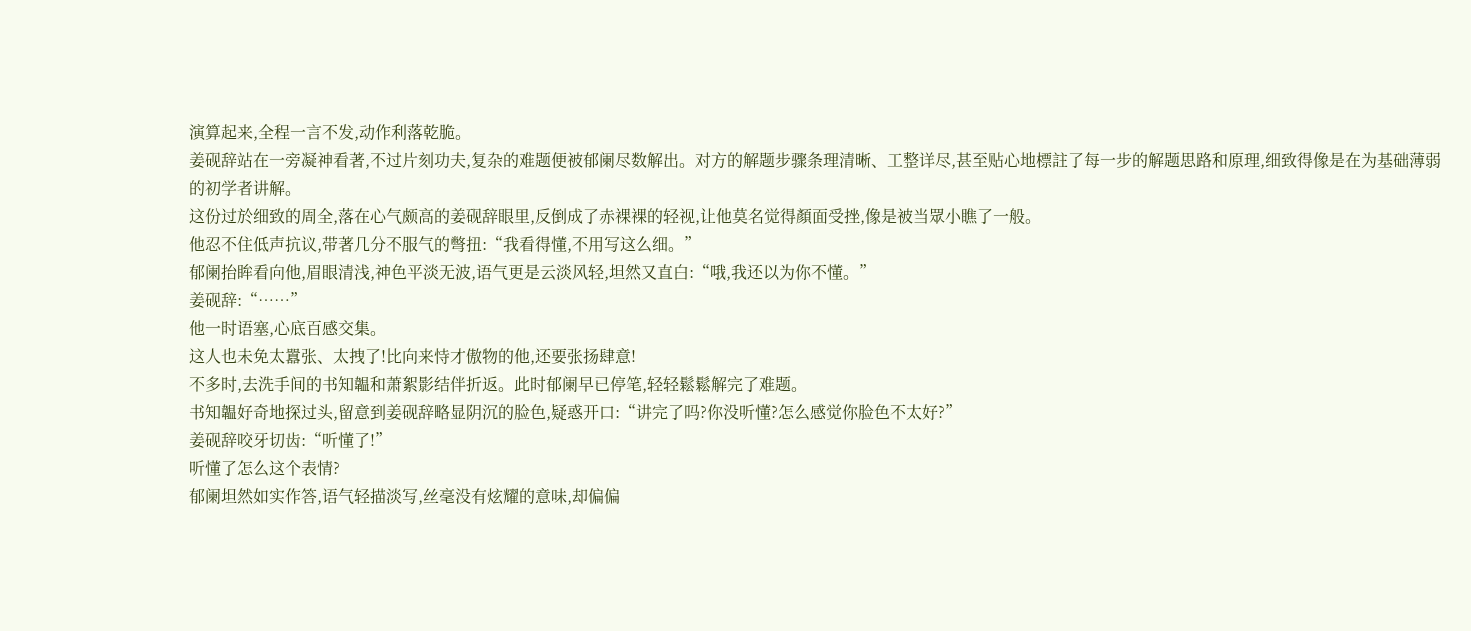演算起来,全程一言不发,动作利落乾脆。
姜砚辞站在一旁凝神看著,不过片刻功夫,复杂的难题便被郁阑尽数解出。对方的解题步骤条理清晰、工整详尽,甚至贴心地標註了每一步的解题思路和原理,细致得像是在为基础薄弱的初学者讲解。
这份过於细致的周全,落在心气颇高的姜砚辞眼里,反倒成了赤裸裸的轻视,让他莫名觉得顏面受挫,像是被当眾小瞧了一般。
他忍不住低声抗议,带著几分不服气的彆扭:“我看得懂,不用写这么细。”
郁阑抬眸看向他,眉眼清浅,神色平淡无波,语气更是云淡风轻,坦然又直白:“哦,我还以为你不懂。”
姜砚辞:“……”
他一时语塞,心底百感交集。
这人也未免太囂张、太拽了!比向来恃才傲物的他,还要张扬肆意!
不多时,去洗手间的书知韞和萧絮影结伴折返。此时郁阑早已停笔,轻轻鬆鬆解完了难题。
书知韞好奇地探过头,留意到姜砚辞略显阴沉的脸色,疑惑开口:“讲完了吗?你没听懂?怎么感觉你脸色不太好?”
姜砚辞咬牙切齿:“听懂了!”
听懂了怎么这个表情?
郁阑坦然如实作答,语气轻描淡写,丝毫没有炫耀的意味,却偏偏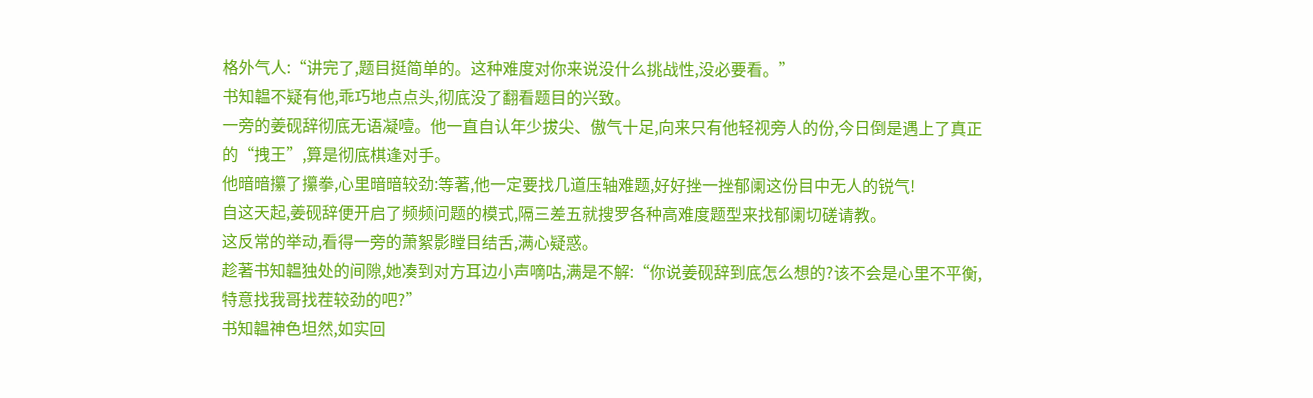格外气人:“讲完了,题目挺简单的。这种难度对你来说没什么挑战性,没必要看。”
书知韞不疑有他,乖巧地点点头,彻底没了翻看题目的兴致。
一旁的姜砚辞彻底无语凝噎。他一直自认年少拔尖、傲气十足,向来只有他轻视旁人的份,今日倒是遇上了真正的“拽王”,算是彻底棋逢对手。
他暗暗攥了攥拳,心里暗暗较劲:等著,他一定要找几道压轴难题,好好挫一挫郁阑这份目中无人的锐气!
自这天起,姜砚辞便开启了频频问题的模式,隔三差五就搜罗各种高难度题型来找郁阑切磋请教。
这反常的举动,看得一旁的萧絮影瞠目结舌,满心疑惑。
趁著书知韞独处的间隙,她凑到对方耳边小声嘀咕,满是不解:“你说姜砚辞到底怎么想的?该不会是心里不平衡,特意找我哥找茬较劲的吧?”
书知韞神色坦然,如实回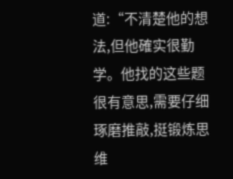道:“不清楚他的想法,但他確实很勤学。他找的这些题很有意思,需要仔细琢磨推敲,挺锻炼思维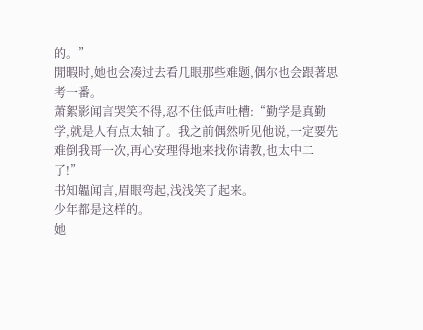的。”
閒暇时,她也会凑过去看几眼那些难题,偶尔也会跟著思考一番。
萧絮影闻言哭笑不得,忍不住低声吐槽:“勤学是真勤学,就是人有点太轴了。我之前偶然听见他说,一定要先难倒我哥一次,再心安理得地来找你请教,也太中二了!”
书知韞闻言,眉眼弯起,浅浅笑了起来。
少年都是这样的。
她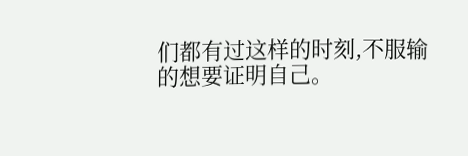们都有过这样的时刻,不服输的想要证明自己。